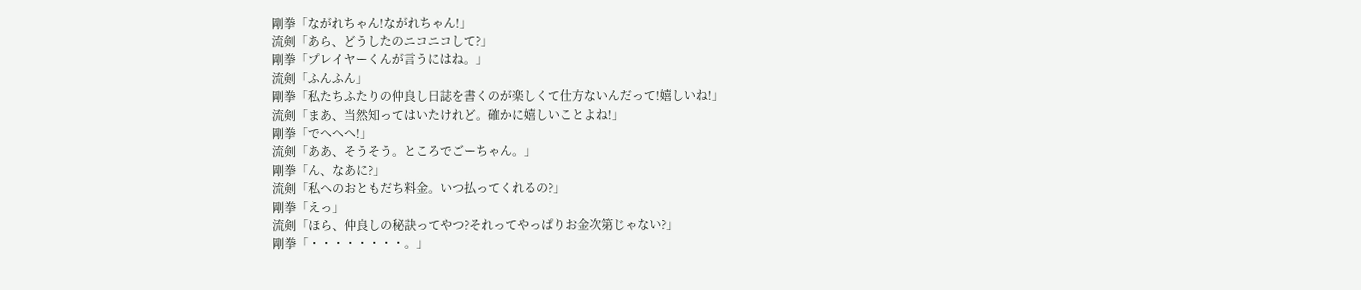剛拳「ながれちゃん!ながれちゃん!」
流剣「あら、どうしたのニコニコして?」
剛拳「プレイヤーくんが言うにはね。」
流剣「ふんふん」
剛拳「私たちふたりの仲良し日誌を書くのが楽しくて仕方ないんだって!嬉しいね!」
流剣「まあ、当然知ってはいたけれど。確かに嬉しいことよね!」
剛拳「でへへへ!」
流剣「ああ、そうそう。ところでごーちゃん。」
剛拳「ん、なあに?」
流剣「私へのおともだち料金。いつ払ってくれるの?」
剛拳「えっ」
流剣「ほら、仲良しの秘訣ってやつ?それってやっぱりお金次第じゃない?」
剛拳「・・・・・・・・。」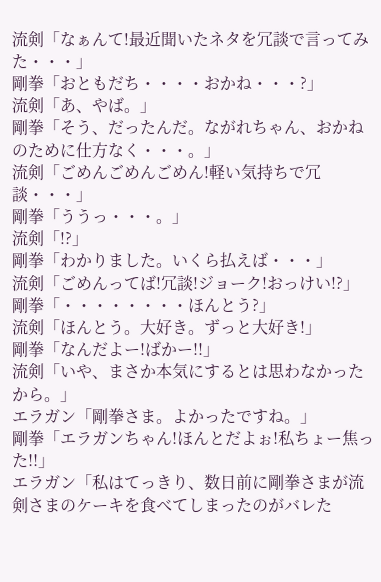流剣「なぁんて!最近聞いたネタを冗談で言ってみた・・・」
剛拳「おともだち・・・・おかね・・・?」
流剣「あ、やば。」
剛拳「そう、だったんだ。ながれちゃん、おかねのために仕方なく・・・。」
流剣「ごめんごめんごめん!軽い気持ちで冗談・・・」
剛拳「ううっ・・・。」
流剣「!?」
剛拳「わかりました。いくら払えば・・・」
流剣「ごめんってば!冗談!ジョーク!おっけい!?」
剛拳「・・・・・・・・ほんとう?」
流剣「ほんとう。大好き。ずっと大好き!」
剛拳「なんだよー!ばかー!!」
流剣「いや、まさか本気にするとは思わなかったから。」
エラガン「剛拳さま。よかったですね。」
剛拳「エラガンちゃん!ほんとだよぉ!私ちょー焦った!!」
エラガン「私はてっきり、数日前に剛拳さまが流剣さまのケーキを食べてしまったのがバレた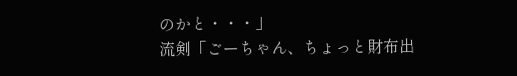のかと・・・」
流剣「ごーちゃん、ちょっと財布出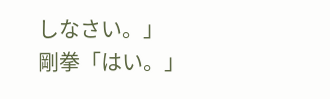しなさい。」
剛拳「はい。」